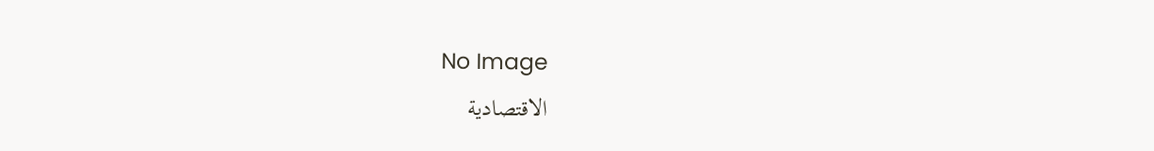No Image
الاقتصادية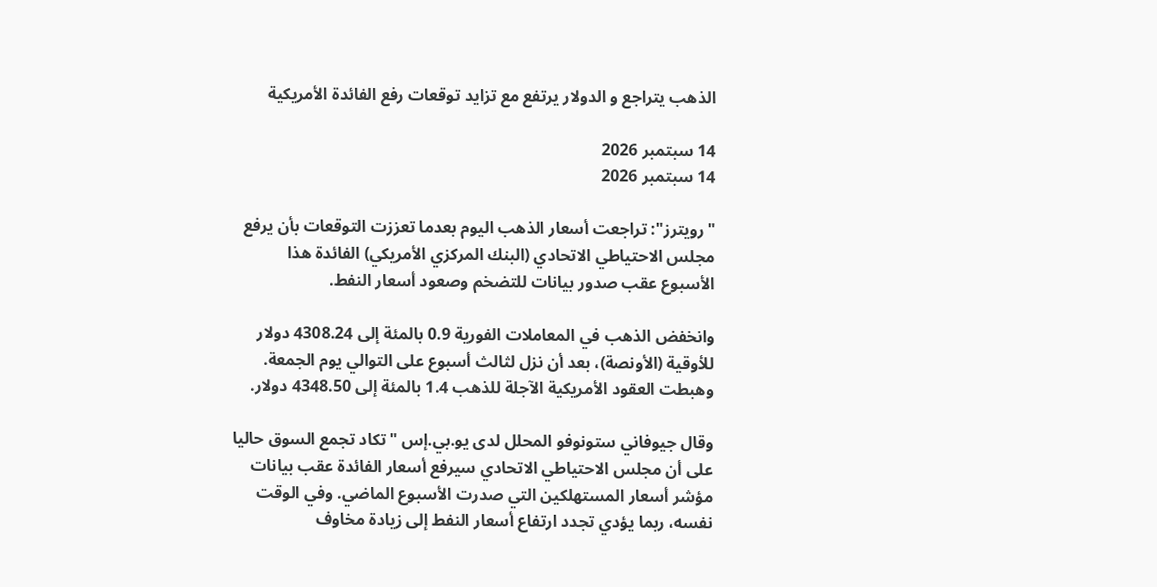الذهب يتراجع و الدولار يرتفع مع تزايد توقعات رفع الفائدة الأمريكية

14 سبتمبر 2026
14 سبتمبر 2026

"رويترز": تراجعت أسعار الذهب اليوم بعدما تعززت التوقعات بأن يرفع مجلس الاحتياطي الاتحادي (البنك المركزي الأمريكي) الفائدة هذا الأسبوع عقب صدور بيانات للتضخم وصعود أسعار النفط.

وانخفض الذهب في المعاملات الفورية 0.9 بالمئة إلى 4308.24 دولار للأوقية (الأونصة)، بعد أن نزل لثالث أسبوع على التوالي يوم الجمعة. وهبطت العقود الأمريكية الآجلة للذهب 1.4 بالمئة إلى 4348.50 دولار.

وقال جيوفاني ستونوفو المحلل لدى يو.بي.إس "تكاد تجمع السوق حاليا على أن مجلس الاحتياطي الاتحادي سيرفع أسعار الفائدة عقب بيانات مؤشر أسعار المستهلكين التي صدرت الأسبوع الماضي. وفي الوقت نفسه، ربما يؤدي تجدد ارتفاع أسعار النفط ‌إلى زيادة مخاوف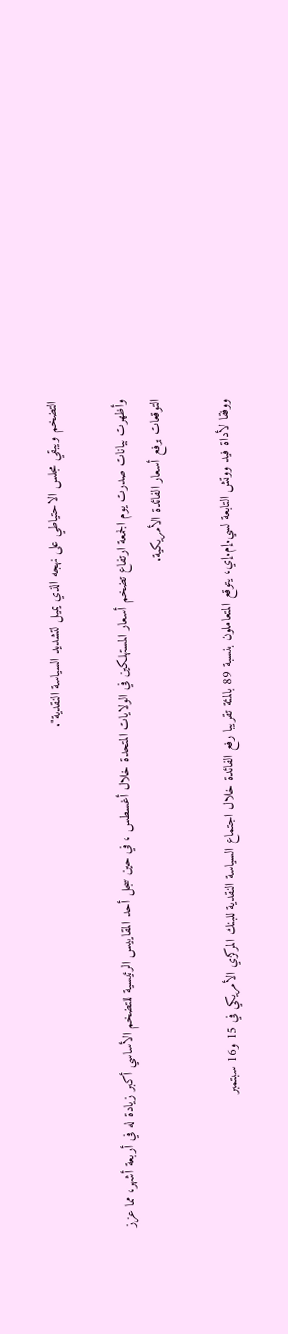التضخم ويبقي مجلس الاحتياطي على نهجه الذي يميل لتشديد السياسة النقدية".

وأظهرت بيانات صدرت يوم الجمعة ارتفاع تضخم أسعار المستهلكين في الولايات المتحدة خلال أغسطس ‌، في حين سجل أحد المقاييس الرئيسية للتضخم الأساسي أكبر زيادة له في أربعة أشهر، مما عزز التوقعات برفع أسعار الفائدة الأمريكية.

ووفقا لأداة فيد ووتش التابعة لسي.إم.إي، يتوقع المتعاملون بنسبة 89 بالمئة تقريبا رفع الفائدة خلال اجتماع السياسة النقدية للبنك المركزي الأمريكي في 15 و16 سبتمبر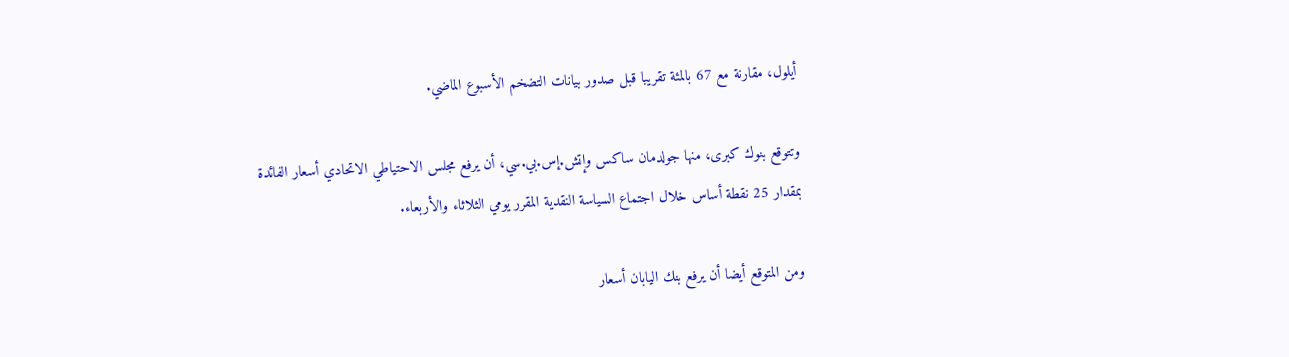أيلول، مقارنة مع 67 بالمئة تقريبا قبل صدور بيانات التضخم الأسبوع الماضي.

وتتوقع بنوك كبرى، منها جولدمان ساكس وإتش.إس.بي.سي، أن ‌يرفع مجلس الاحتياطي الاتحادي أسعار الفائدة بمقدار 25 نقطة أساس خلال اجتماع السياسة النقدية المقرر يومي الثلاثاء والأربعاء.

ومن المتوقع أيضا أن يرفع بنك اليابان أسعار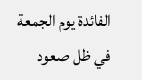الفائدة يوم الجمعة في ‌ظل صعود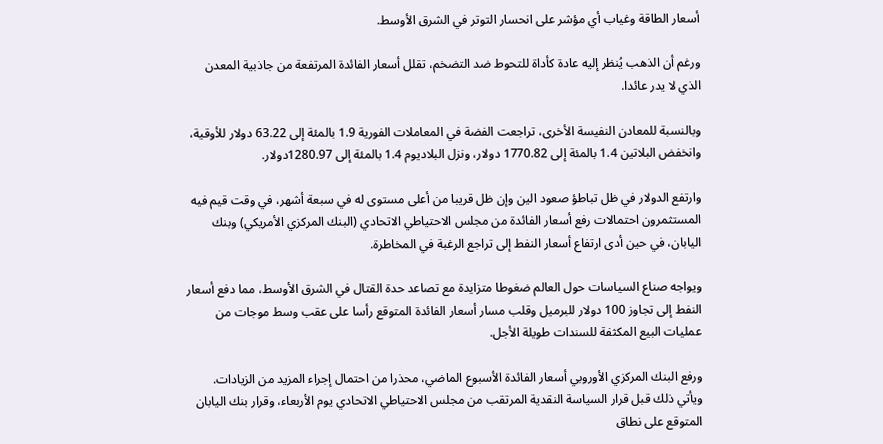أسعار الطاقة وغياب أي مؤشر على انحسار التوتر في الشرق الأوسط.

ورغم أن الذهب يُنظر إليه عادة كأداة للتحوط ضد التضخم، تقلل أسعار الفائدة المرتفعة من جاذبية المعدن الذي لا يدر عائدا.

وبالنسبة للمعادن النفيسة الأخرى، تراجعت الفضة في المعاملات الفورية 1.9 بالمئة إلى 63.22 دولار للأوقية، وانخفض البلاتين 1.4 بالمئة إلى 1770.82 دولار، ونزل البلاديوم 1.4 بالمئة إلى 1280.97دولار.

وارتفع الدولار في ظل تباطؤ صعود الين وإن ظل قريبا من أعلى مستوى له في سبعة أشهر، في وقت قيم فيه المستثمرون احتمالات رفع أسعار الفائدة من مجلس الاحتياطي الاتحادي (البنك المركزي الأمريكي) وبنك اليابان، في حين أدى ارتفاع أسعار النفط إلى تراجع الرغبة في المخاطرة.

ويواجه صناع السياسات حول العالم ضغوطا متزايدة مع تصاعد حدة القتال في الشرق الأوسط، مما دفع أسعار النفط إلى تجاوز 100 دولار للبرميل وقلب مسار أسعار الفائدة المتوقع رأسا على عقب وسط موجات من عمليات البيع المكثفة للسندات طويلة الأجل.

ورفع البنك المركزي الأوروبي أسعار الفائدة الأسبوع الماضي، محذرا من احتمال إجراء المزيد من الزيادات. ويأتي ذلك قبل قرار السياسة النقدية المرتقب من مجلس الاحتياطي الاتحادي يوم الأربعاء، وقرار بنك اليابان المتوقع على نطاق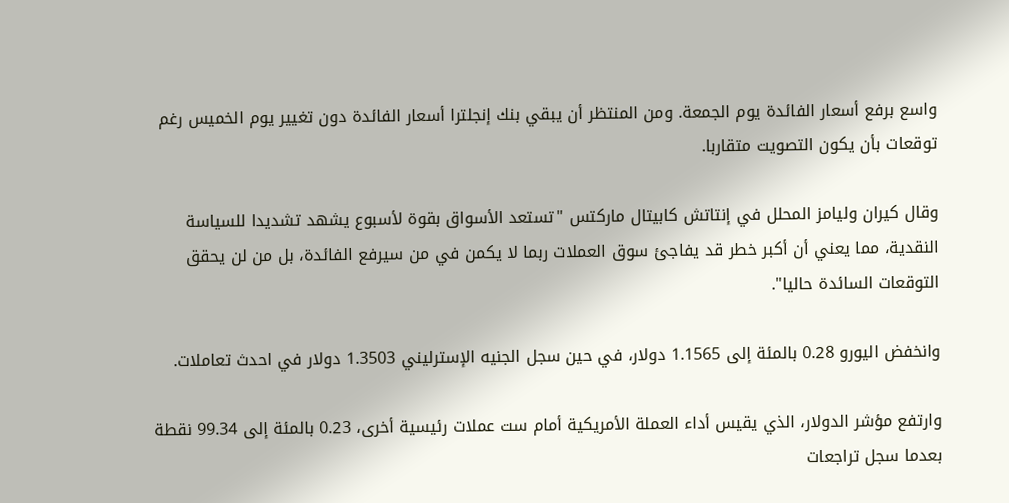واسع برفع أسعار الفائدة يوم الجمعة. ومن المنتظر أن يبقي بنك إنجلترا أسعار الفائدة دون تغيير يوم الخميس رغم توقعات بأن يكون التصويت متقاربا.

وقال كيران وليامز المحلل في إنتاتش كابيتال ماركتس "تستعد الأسواق بقوة لأسبوع يشهد تشديدا للسياسة النقدية، مما يعني أن أكبر خطر قد يفاجئ سوق العملات ربما لا ‌يكمن في من سيرفع الفائدة، بل من لن يحقق التوقعات السائدة حاليا".

وانخفض اليورو 0.28 بالمئة إلى 1.1565 دولار، في حين سجل الجنيه الإسترليني 1.3503 دولار في احدث تعاملات.

وارتفع مؤشر الدولار، الذي يقيس أداء العملة الأمريكية أمام ست عملات رئيسية أخرى، 0.23 بالمئة إلى 99.34 نقطة بعدما سجل تراجعات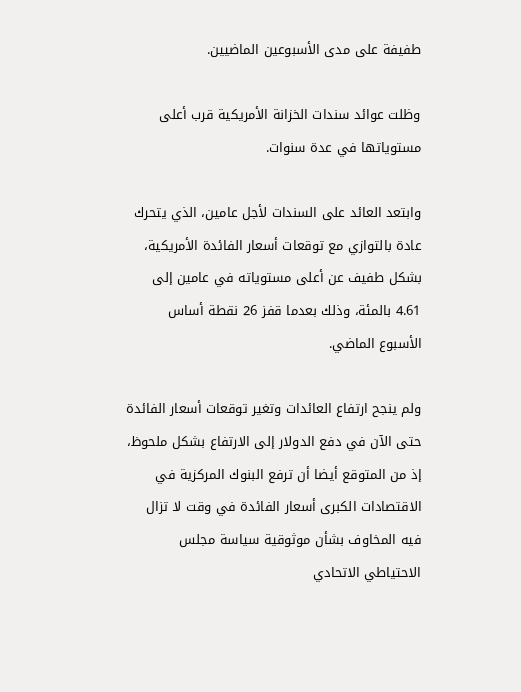طفيفة على مدى الأسبوعين الماضيين.

وظلت عوائد سندات الخزانة الأمريكية قرب أعلى مستوياتها في عدة سنوات.

وابتعد العائد على السندات لأجل عامين، الذي يتحرك عادة بالتوازي مع توقعات أسعار الفائدة الأمريكية، بشكل طفيف عن أعلى مستوياته في عامين إلى 4.61 بالمئة، وذلك بعدما قفز 26 نقطة أساس الأسبوع الماضي.

ولم ينجح ‌ارتفاع العائدات وتغير توقعات أسعار الفائدة حتى الآن في دفع الدولار إلى الارتفاع بشكل ملحوظ، إذ من المتوقع أيضا أن ترفع البنوك المركزية في الاقتصادات الكبرى أسعار الفائدة في وقت لا تزال فيه المخاوف بشأن موثوقية سياسة مجلس الاحتياطي الاتحادي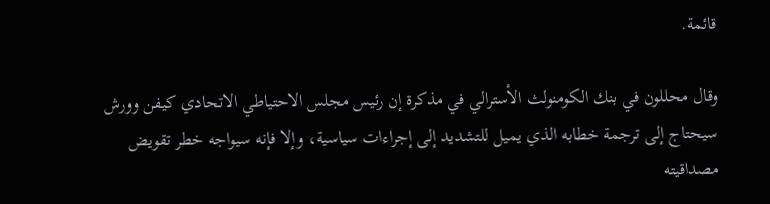قائمة.

وقال محللون في ‌بنك الكومنولث الأسترالي في مذكرة إن رئيس مجلس الاحتياطي الاتحادي كيفن وورش سيحتاج إلى ترجمة خطابه الذي يميل للتشديد إلى إجراءات سياسية، وإلا فإنه سيواجه خطر تقويض مصداقيته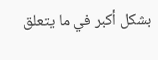بشكل أكبر في ما يتعلق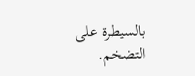بالسيطرة على التضخم.